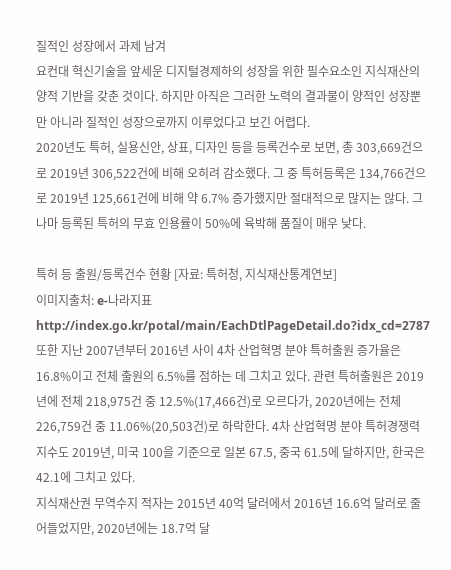질적인 성장에서 과제 남겨
요컨대 혁신기술을 앞세운 디지털경제하의 성장을 위한 필수요소인 지식재산의 양적 기반을 갖춘 것이다. 하지만 아직은 그러한 노력의 결과물이 양적인 성장뿐만 아니라 질적인 성장으로까지 이루었다고 보긴 어렵다.
2020년도 특허, 실용신안, 상표, 디자인 등을 등록건수로 보면, 총 303,669건으로 2019년 306,522건에 비해 오히려 감소했다. 그 중 특허등록은 134,766건으로 2019년 125,661건에 비해 약 6.7% 증가했지만 절대적으로 많지는 않다. 그나마 등록된 특허의 무효 인용률이 50%에 육박해 품질이 매우 낮다.

특허 등 출원/등록건수 현황 [자료: 특허청, 지식재산통계연보]
이미지출처: e-나라지표 http://index.go.kr/potal/main/EachDtlPageDetail.do?idx_cd=2787
또한 지난 2007년부터 2016년 사이 4차 산업혁명 분야 특허출원 증가율은 16.8%이고 전체 출원의 6.5%를 점하는 데 그치고 있다. 관련 특허출원은 2019년에 전체 218,975건 중 12.5%(17,466건)로 오르다가, 2020년에는 전체 226,759건 중 11.06%(20,503건)로 하락한다. 4차 산업혁명 분야 특허경쟁력지수도 2019년, 미국 100을 기준으로 일본 67.5, 중국 61.5에 달하지만, 한국은 42.1에 그치고 있다.
지식재산권 무역수지 적자는 2015년 40억 달러에서 2016년 16.6억 달러로 줄어들었지만, 2020년에는 18.7억 달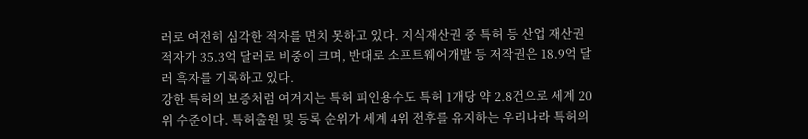러로 여전히 심각한 적자를 면치 못하고 있다. 지식재산권 중 특허 등 산업 재산권 적자가 35.3억 달러로 비중이 크며, 반대로 소프트웨어개발 등 저작권은 18.9억 달러 흑자를 기록하고 있다.
강한 특허의 보증처럼 여겨지는 특허 피인용수도 특허 1개당 약 2.8건으로 세계 20위 수준이다. 특허출원 및 등록 순위가 세계 4위 전후를 유지하는 우리나라 특허의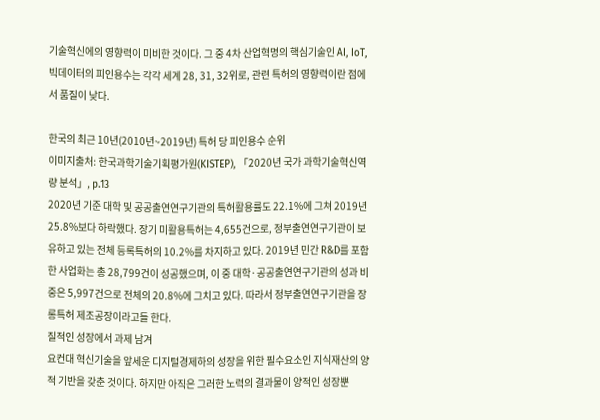기술혁신에의 영향력이 미비한 것이다. 그 중 4차 산업혁명의 핵심기술인 AI, IoT, 빅데이터의 피인용수는 각각 세계 28, 31, 32위로, 관련 특허의 영향력이란 점에서 품질이 낮다.

한국의 최근 10년(2010년~2019년) 특허 당 피인용수 순위
이미지출처: 한국과학기술기획평가원(KISTEP), 「2020년 국가 과학기술혁신역량 분석」, p.13
2020년 기준 대학 및 공공출연연구기관의 특허활용률도 22.1%에 그쳐 2019년 25.8%보다 하락했다. 장기 미활용특허는 4,655건으로, 정부출연연구기관이 보유하고 있는 전체 등록특허의 10.2%를 차지하고 있다. 2019년 민간 R&D를 포함한 사업화는 총 28,799건이 성공했으며, 이 중 대학·공공출연연구기관의 성과 비중은 5,997건으로 전체의 20.8%에 그치고 있다. 따라서 정부출연연구기관을 장롱특허 제조공장이라고들 한다.
질적인 성장에서 과제 남겨
요컨대 혁신기술을 앞세운 디지털경제하의 성장을 위한 필수요소인 지식재산의 양적 기반을 갖춘 것이다. 하지만 아직은 그러한 노력의 결과물이 양적인 성장뿐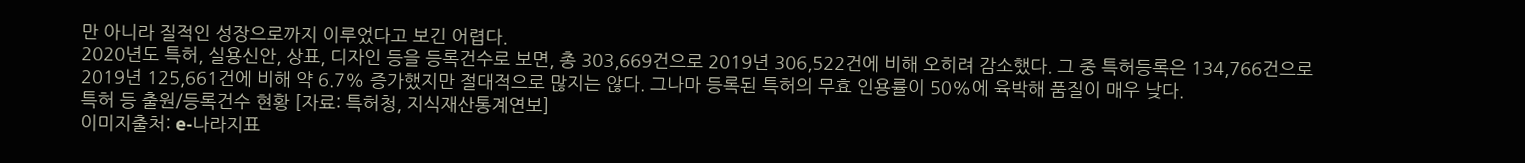만 아니라 질적인 성장으로까지 이루었다고 보긴 어렵다.
2020년도 특허, 실용신안, 상표, 디자인 등을 등록건수로 보면, 총 303,669건으로 2019년 306,522건에 비해 오히려 감소했다. 그 중 특허등록은 134,766건으로 2019년 125,661건에 비해 약 6.7% 증가했지만 절대적으로 많지는 않다. 그나마 등록된 특허의 무효 인용률이 50%에 육박해 품질이 매우 낮다.
특허 등 출원/등록건수 현황 [자료: 특허청, 지식재산통계연보]
이미지출처: e-나라지표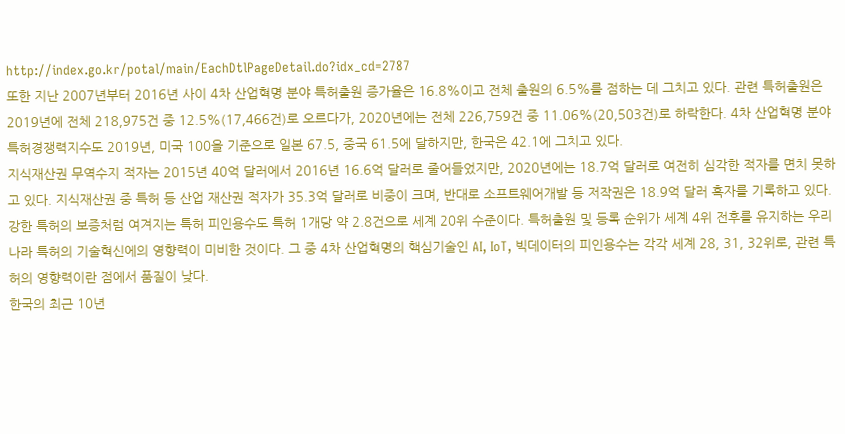http://index.go.kr/potal/main/EachDtlPageDetail.do?idx_cd=2787
또한 지난 2007년부터 2016년 사이 4차 산업혁명 분야 특허출원 증가율은 16.8%이고 전체 출원의 6.5%를 점하는 데 그치고 있다. 관련 특허출원은 2019년에 전체 218,975건 중 12.5%(17,466건)로 오르다가, 2020년에는 전체 226,759건 중 11.06%(20,503건)로 하락한다. 4차 산업혁명 분야 특허경쟁력지수도 2019년, 미국 100을 기준으로 일본 67.5, 중국 61.5에 달하지만, 한국은 42.1에 그치고 있다.
지식재산권 무역수지 적자는 2015년 40억 달러에서 2016년 16.6억 달러로 줄어들었지만, 2020년에는 18.7억 달러로 여전히 심각한 적자를 면치 못하고 있다. 지식재산권 중 특허 등 산업 재산권 적자가 35.3억 달러로 비중이 크며, 반대로 소프트웨어개발 등 저작권은 18.9억 달러 흑자를 기록하고 있다.
강한 특허의 보증처럼 여겨지는 특허 피인용수도 특허 1개당 약 2.8건으로 세계 20위 수준이다. 특허출원 및 등록 순위가 세계 4위 전후를 유지하는 우리나라 특허의 기술혁신에의 영향력이 미비한 것이다. 그 중 4차 산업혁명의 핵심기술인 AI, IoT, 빅데이터의 피인용수는 각각 세계 28, 31, 32위로, 관련 특허의 영향력이란 점에서 품질이 낮다.
한국의 최근 10년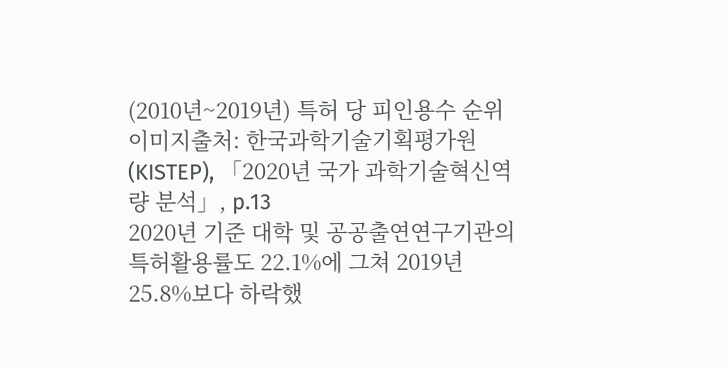(2010년~2019년) 특허 당 피인용수 순위
이미지출처: 한국과학기술기획평가원(KISTEP), 「2020년 국가 과학기술혁신역량 분석」, p.13
2020년 기준 대학 및 공공출연연구기관의 특허활용률도 22.1%에 그쳐 2019년 25.8%보다 하락했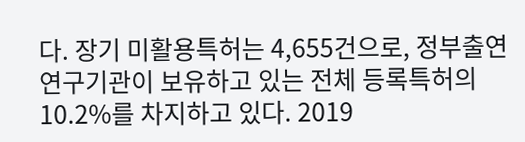다. 장기 미활용특허는 4,655건으로, 정부출연연구기관이 보유하고 있는 전체 등록특허의 10.2%를 차지하고 있다. 2019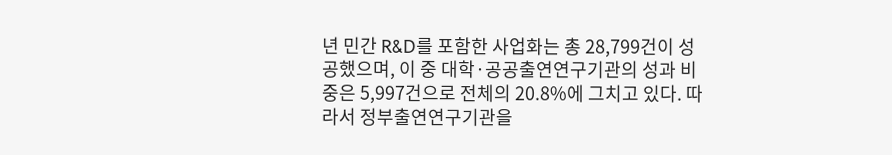년 민간 R&D를 포함한 사업화는 총 28,799건이 성공했으며, 이 중 대학·공공출연연구기관의 성과 비중은 5,997건으로 전체의 20.8%에 그치고 있다. 따라서 정부출연연구기관을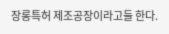장롱특허 제조공장이라고들 한다.